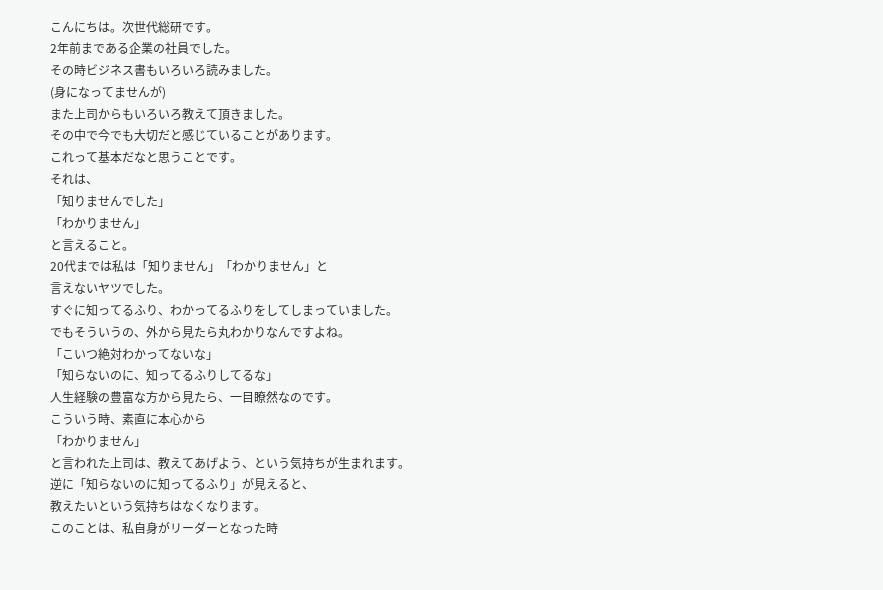こんにちは。次世代総研です。
2年前まである企業の社員でした。
その時ビジネス書もいろいろ読みました。
(身になってませんが)
また上司からもいろいろ教えて頂きました。
その中で今でも大切だと感じていることがあります。
これって基本だなと思うことです。
それは、
「知りませんでした」
「わかりません」
と言えること。
20代までは私は「知りません」「わかりません」と
言えないヤツでした。
すぐに知ってるふり、わかってるふりをしてしまっていました。
でもそういうの、外から見たら丸わかりなんですよね。
「こいつ絶対わかってないな」
「知らないのに、知ってるふりしてるな」
人生経験の豊富な方から見たら、一目瞭然なのです。
こういう時、素直に本心から
「わかりません」
と言われた上司は、教えてあげよう、という気持ちが生まれます。
逆に「知らないのに知ってるふり」が見えると、
教えたいという気持ちはなくなります。
このことは、私自身がリーダーとなった時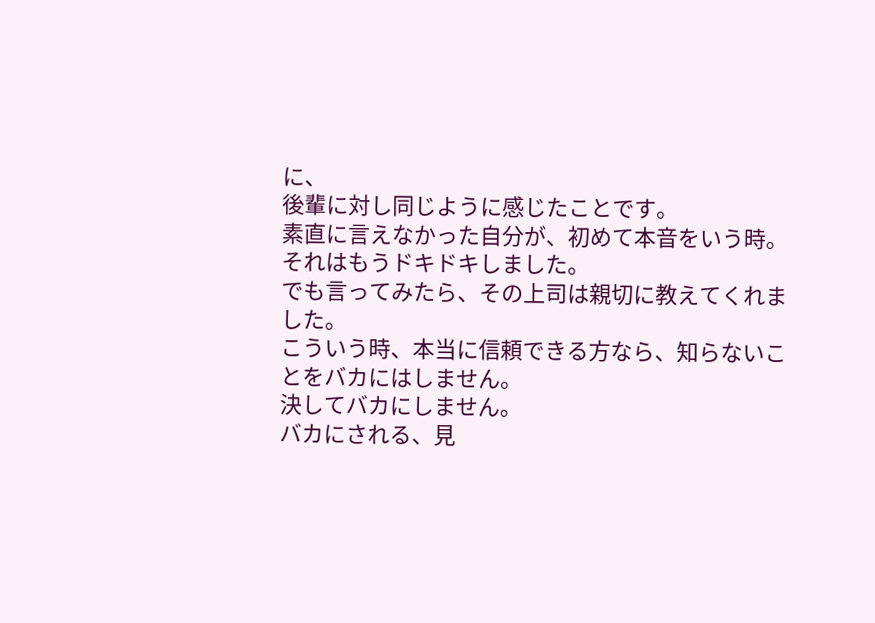に、
後輩に対し同じように感じたことです。
素直に言えなかった自分が、初めて本音をいう時。
それはもうドキドキしました。
でも言ってみたら、その上司は親切に教えてくれました。
こういう時、本当に信頼できる方なら、知らないことをバカにはしません。
決してバカにしません。
バカにされる、見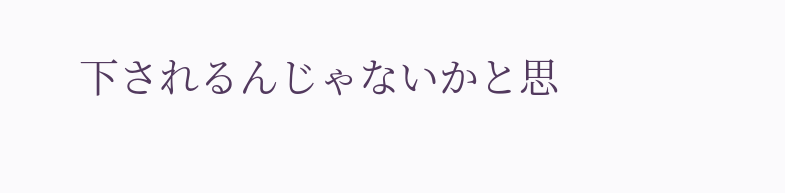下されるんじゃないかと思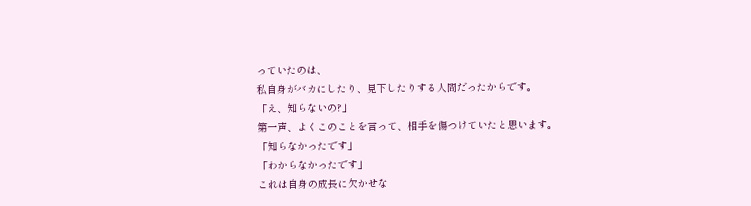っていたのは、
私自身がバカにしたり、見下したりする人間だったからです。
「え、知らないの?」
第一声、よくこのことを言って、相手を傷つけていたと思います。
「知らなかったです」
「わからなかったです」
これは自身の成長に欠かせな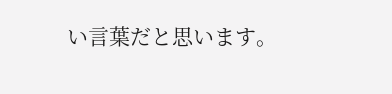い言葉だと思います。